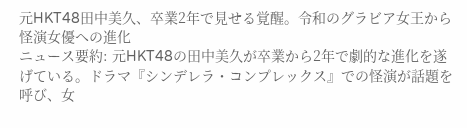元HKT48田中美久、卒業2年で見せる覚醒。令和のグラビア女王から怪演女優への進化
ニュース要約: 元HKT48の田中美久が卒業から2年で劇的な進化を遂げている。ドラマ『シンデレラ・コンプレックス』での怪演が話題を呼び、女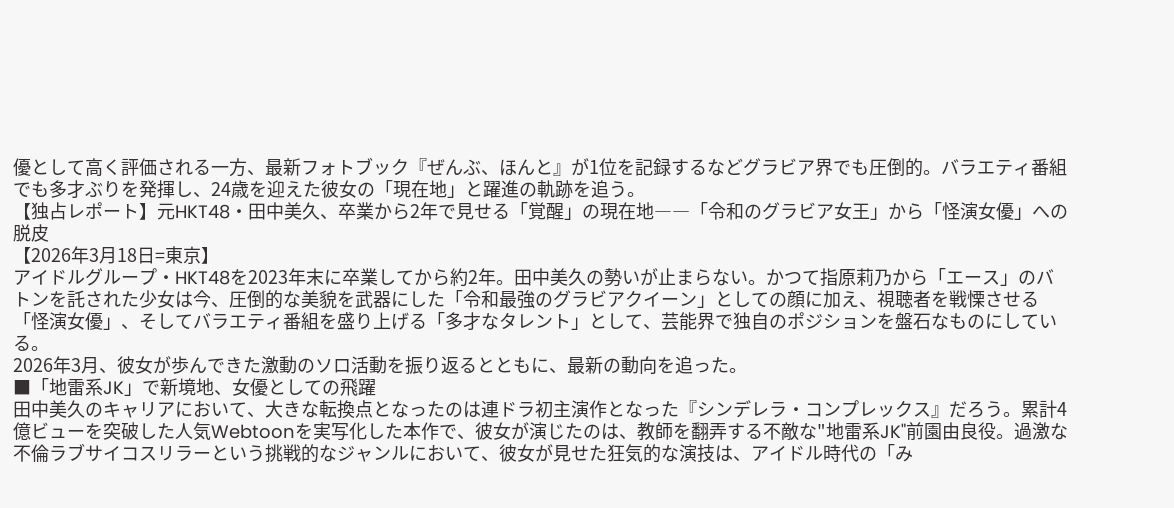優として高く評価される一方、最新フォトブック『ぜんぶ、ほんと』が1位を記録するなどグラビア界でも圧倒的。バラエティ番組でも多才ぶりを発揮し、24歳を迎えた彼女の「現在地」と躍進の軌跡を追う。
【独占レポート】元HKT48・田中美久、卒業から2年で見せる「覚醒」の現在地――「令和のグラビア女王」から「怪演女優」への脱皮
【2026年3月18日=東京】
アイドルグループ・HKT48を2023年末に卒業してから約2年。田中美久の勢いが止まらない。かつて指原莉乃から「エース」のバトンを託された少女は今、圧倒的な美貌を武器にした「令和最強のグラビアクイーン」としての顔に加え、視聴者を戦慄させる「怪演女優」、そしてバラエティ番組を盛り上げる「多才なタレント」として、芸能界で独自のポジションを盤石なものにしている。
2026年3月、彼女が歩んできた激動のソロ活動を振り返るとともに、最新の動向を追った。
■「地雷系JK」で新境地、女優としての飛躍
田中美久のキャリアにおいて、大きな転換点となったのは連ドラ初主演作となった『シンデレラ・コンプレックス』だろう。累計4億ビューを突破した人気Webtoonを実写化した本作で、彼女が演じたのは、教師を翻弄する不敵な"地雷系JK"前園由良役。過激な不倫ラブサイコスリラーという挑戦的なジャンルにおいて、彼女が見せた狂気的な演技は、アイドル時代の「み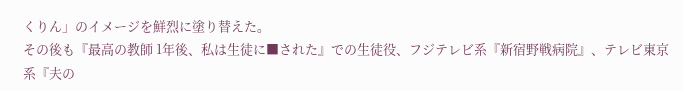くりん」のイメージを鮮烈に塗り替えた。
その後も『最高の教師 1年後、私は生徒に■された』での生徒役、フジテレビ系『新宿野戦病院』、テレビ東京系『夫の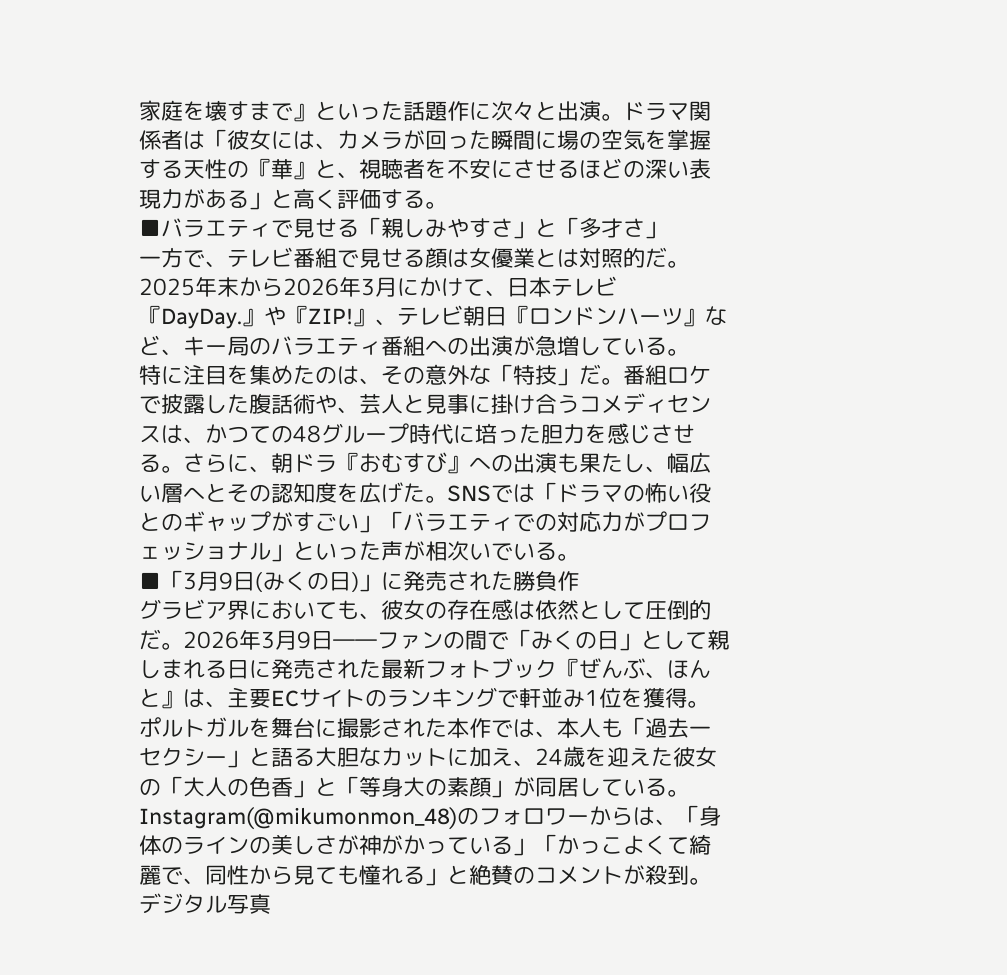家庭を壊すまで』といった話題作に次々と出演。ドラマ関係者は「彼女には、カメラが回った瞬間に場の空気を掌握する天性の『華』と、視聴者を不安にさせるほどの深い表現力がある」と高く評価する。
■バラエティで見せる「親しみやすさ」と「多才さ」
一方で、テレビ番組で見せる顔は女優業とは対照的だ。2025年末から2026年3月にかけて、日本テレビ『DayDay.』や『ZIP!』、テレビ朝日『ロンドンハーツ』など、キー局のバラエティ番組への出演が急増している。
特に注目を集めたのは、その意外な「特技」だ。番組ロケで披露した腹話術や、芸人と見事に掛け合うコメディセンスは、かつての48グループ時代に培った胆力を感じさせる。さらに、朝ドラ『おむすび』への出演も果たし、幅広い層へとその認知度を広げた。SNSでは「ドラマの怖い役とのギャップがすごい」「バラエティでの対応力がプロフェッショナル」といった声が相次いでいる。
■「3月9日(みくの日)」に発売された勝負作
グラビア界においても、彼女の存在感は依然として圧倒的だ。2026年3月9日――ファンの間で「みくの日」として親しまれる日に発売された最新フォトブック『ぜんぶ、ほんと』は、主要ECサイトのランキングで軒並み1位を獲得。ポルトガルを舞台に撮影された本作では、本人も「過去一セクシー」と語る大胆なカットに加え、24歳を迎えた彼女の「大人の色香」と「等身大の素顔」が同居している。
Instagram(@mikumonmon_48)のフォロワーからは、「身体のラインの美しさが神がかっている」「かっこよくて綺麗で、同性から見ても憧れる」と絶賛のコメントが殺到。デジタル写真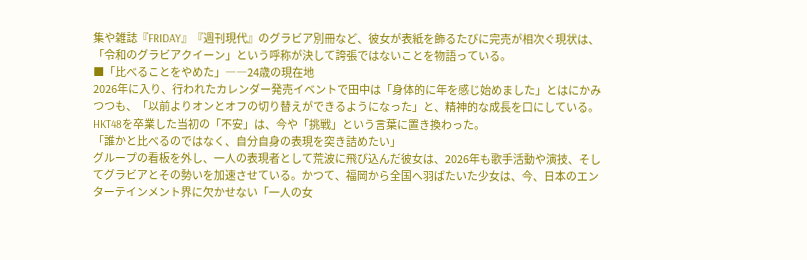集や雑誌『FRIDAY』『週刊現代』のグラビア別冊など、彼女が表紙を飾るたびに完売が相次ぐ現状は、「令和のグラビアクイーン」という呼称が決して誇張ではないことを物語っている。
■「比べることをやめた」――24歳の現在地
2026年に入り、行われたカレンダー発売イベントで田中は「身体的に年を感じ始めました」とはにかみつつも、「以前よりオンとオフの切り替えができるようになった」と、精神的な成長を口にしている。HKT48を卒業した当初の「不安」は、今や「挑戦」という言葉に置き換わった。
「誰かと比べるのではなく、自分自身の表現を突き詰めたい」
グループの看板を外し、一人の表現者として荒波に飛び込んだ彼女は、2026年も歌手活動や演技、そしてグラビアとその勢いを加速させている。かつて、福岡から全国へ羽ばたいた少女は、今、日本のエンターテインメント界に欠かせない「一人の女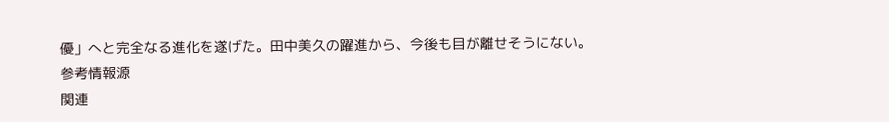優」へと完全なる進化を遂げた。田中美久の躍進から、今後も目が離せそうにない。
参考情報源
関連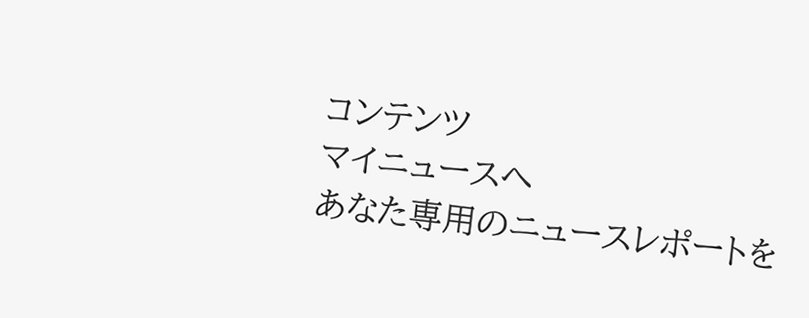コンテンツ
マイニュースへ
あなた専用のニュースレポートを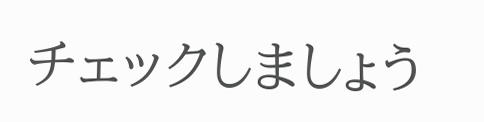チェックしましょう